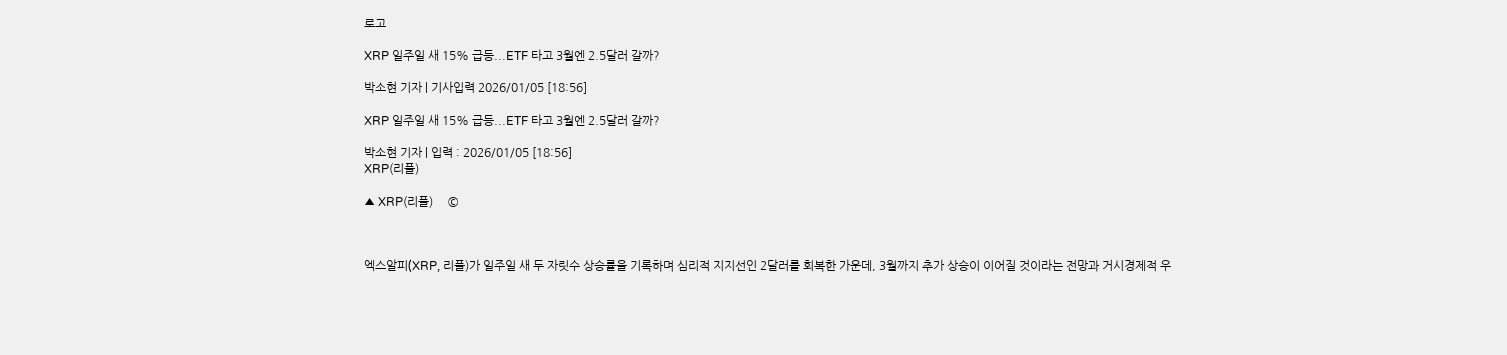로고

XRP 일주일 새 15% 급등...ETF 타고 3월엔 2.5달러 갈까?

박소현 기자 | 기사입력 2026/01/05 [18:56]

XRP 일주일 새 15% 급등...ETF 타고 3월엔 2.5달러 갈까?

박소현 기자 | 입력 : 2026/01/05 [18:56]
XRP(리플)

▲ XRP(리플)     ©



엑스알피(XRP, 리플)가 일주일 새 두 자릿수 상승률을 기록하며 심리적 지지선인 2달러를 회복한 가운데, 3월까지 추가 상승이 이어질 것이라는 전망과 거시경제적 우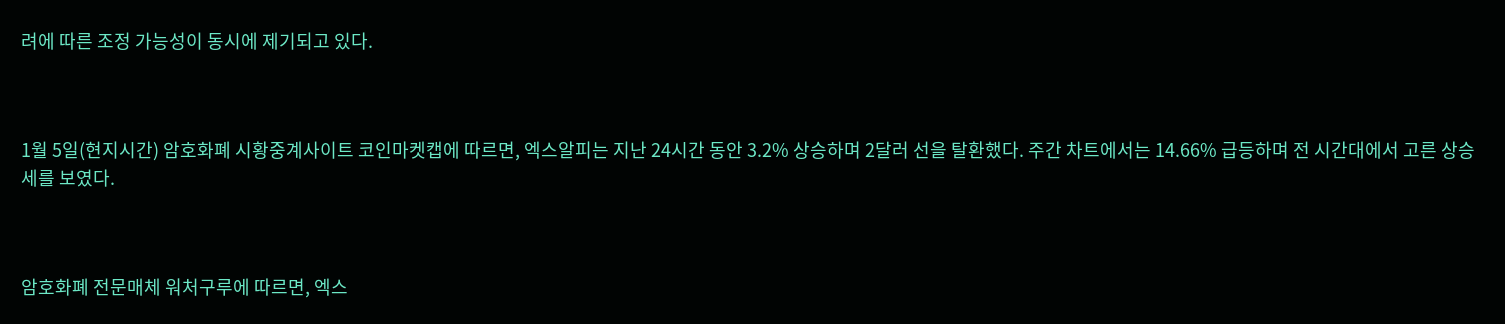려에 따른 조정 가능성이 동시에 제기되고 있다.



1월 5일(현지시간) 암호화폐 시황중계사이트 코인마켓캡에 따르면, 엑스알피는 지난 24시간 동안 3.2% 상승하며 2달러 선을 탈환했다. 주간 차트에서는 14.66% 급등하며 전 시간대에서 고른 상승세를 보였다.



암호화폐 전문매체 워처구루에 따르면, 엑스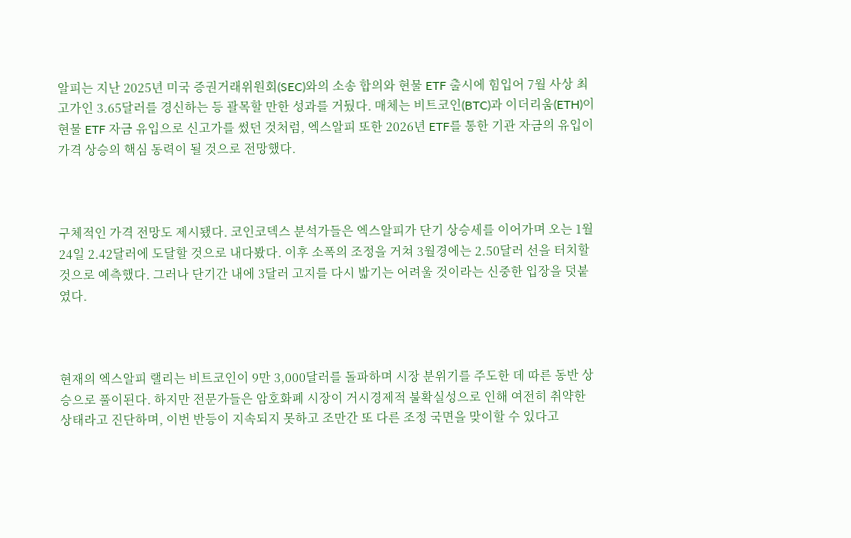알피는 지난 2025년 미국 증권거래위원회(SEC)와의 소송 합의와 현물 ETF 출시에 힘입어 7월 사상 최고가인 3.65달러를 경신하는 등 괄목할 만한 성과를 거뒀다. 매체는 비트코인(BTC)과 이더리움(ETH)이 현물 ETF 자금 유입으로 신고가를 썼던 것처럼, 엑스알피 또한 2026년 ETF를 통한 기관 자금의 유입이 가격 상승의 핵심 동력이 될 것으로 전망했다.



구체적인 가격 전망도 제시됐다. 코인코덱스 분석가들은 엑스알피가 단기 상승세를 이어가며 오는 1월 24일 2.42달러에 도달할 것으로 내다봤다. 이후 소폭의 조정을 거쳐 3월경에는 2.50달러 선을 터치할 것으로 예측했다. 그러나 단기간 내에 3달러 고지를 다시 밟기는 어려울 것이라는 신중한 입장을 덧붙였다.



현재의 엑스알피 랠리는 비트코인이 9만 3,000달러를 돌파하며 시장 분위기를 주도한 데 따른 동반 상승으로 풀이된다. 하지만 전문가들은 암호화폐 시장이 거시경제적 불확실성으로 인해 여전히 취약한 상태라고 진단하며, 이번 반등이 지속되지 못하고 조만간 또 다른 조정 국면을 맞이할 수 있다고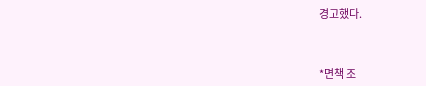경고했다.



*면책 조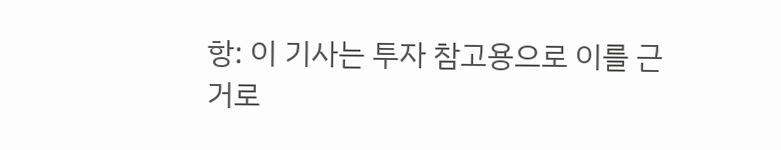항: 이 기사는 투자 참고용으로 이를 근거로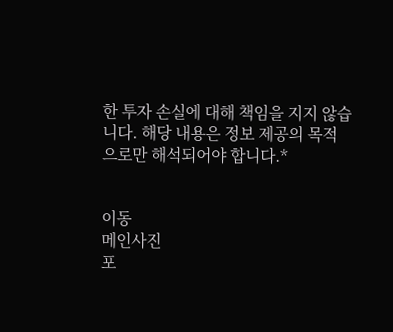한 투자 손실에 대해 책임을 지지 않습니다. 해당 내용은 정보 제공의 목적으로만 해석되어야 합니다.*


이동
메인사진
포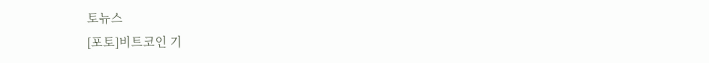토뉴스
[포토]비트코인 기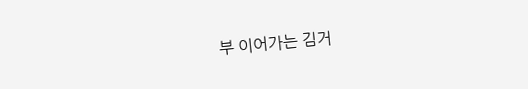부 이어가는 김거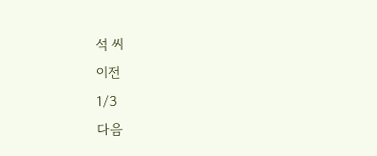석 씨
이전
1/3
다음